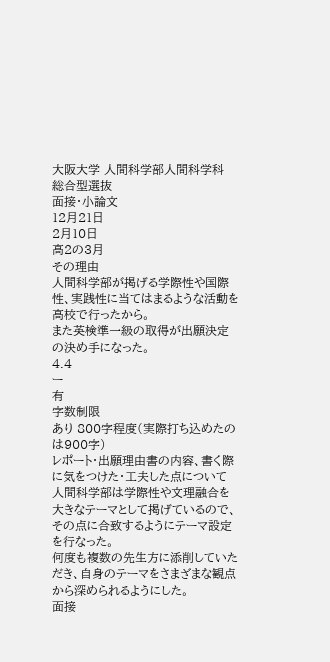大阪大学 人間科学部人間科学科 総合型選抜
面接・小論文
12月21日
2月10日
高2の3月
その理由
人間科学部が掲げる学際性や国際性、実践性に当てはまるような活動を高校で行ったから。
また英検準一級の取得が出願決定の決め手になった。
4.4
ー
有
字数制限
あり 800字程度(実際打ち込めたのは900字)
レポート・出願理由書の内容、書く際に気をつけた・工夫した点について
人間科学部は学際性や文理融合を大きなテーマとして掲げているので、その点に合致するようにテーマ設定を行なった。
何度も複数の先生方に添削していただき、自身のテーマをさまざまな観点から深められるようにした。
面接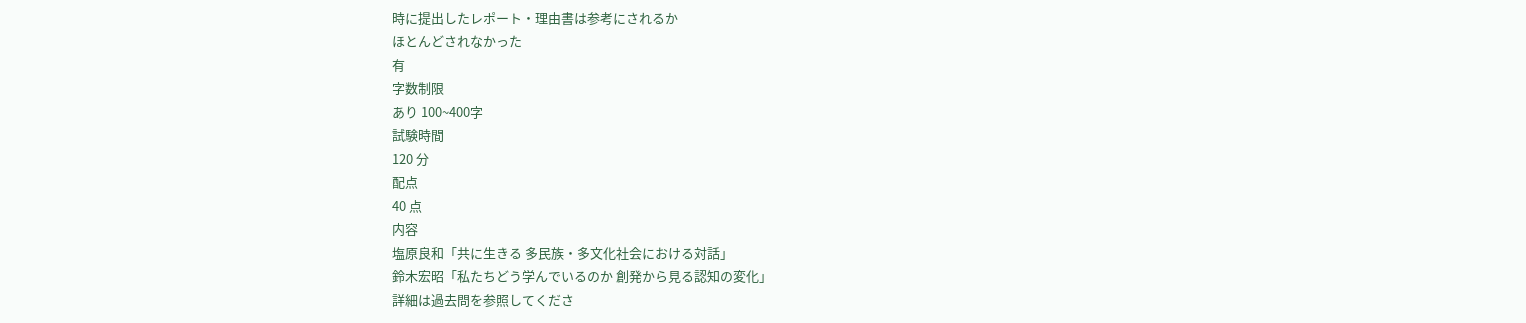時に提出したレポート・理由書は参考にされるか
ほとんどされなかった
有
字数制限
あり 100~400字
試験時間
120 分
配点
40 点
内容
塩原良和「共に生きる 多民族・多文化社会における対話」
鈴木宏昭「私たちどう学んでいるのか 創発から見る認知の変化」
詳細は過去問を参照してくださ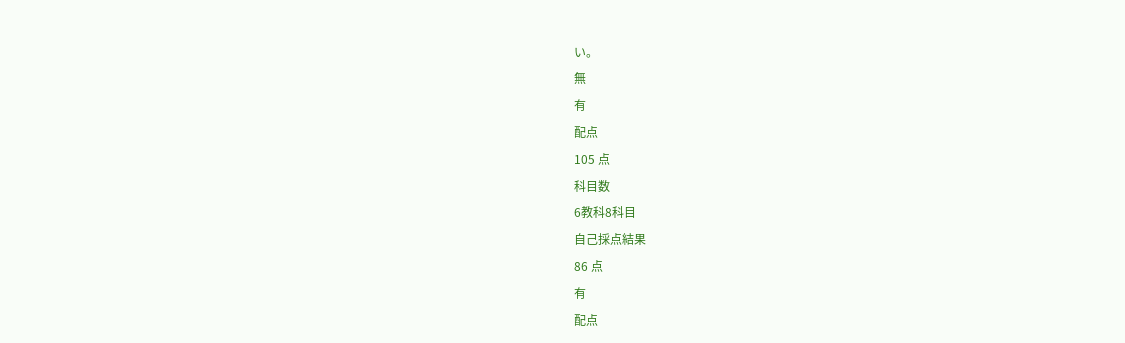い。
無
有
配点
105 点
科目数
6教科8科目
自己採点結果
86 点
有
配点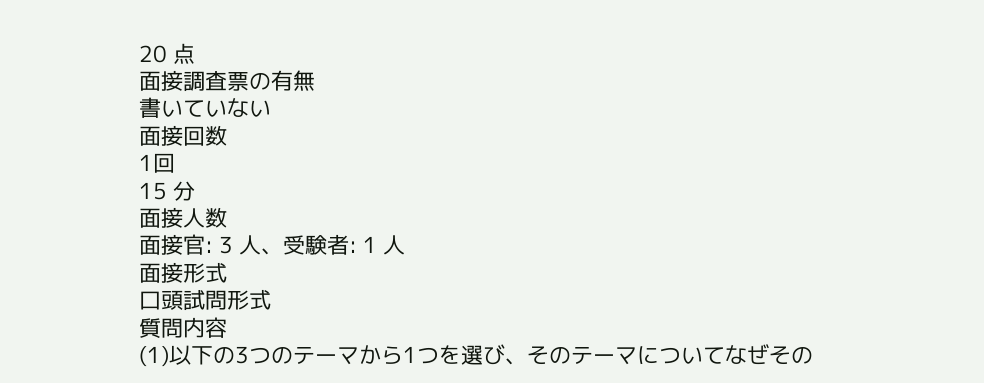20 点
面接調査票の有無
書いていない
面接回数
1回
15 分
面接人数
面接官: 3 人、受験者: 1 人
面接形式
口頭試問形式
質問内容
(1)以下の3つのテーマから1つを選び、そのテーマについてなぜその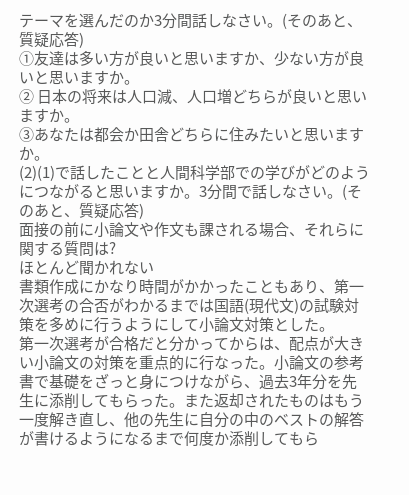テーマを選んだのか3分間話しなさい。(そのあと、質疑応答)
①友達は多い方が良いと思いますか、少ない方が良いと思いますか。
② 日本の将来は人口減、人口増どちらが良いと思いますか。
③あなたは都会か田舎どちらに住みたいと思いますか。
(2)(1)で話したことと人間科学部での学びがどのようにつながると思いますか。3分間で話しなさい。(そのあと、質疑応答)
面接の前に小論文や作文も課される場合、それらに関する質問は?
ほとんど聞かれない
書類作成にかなり時間がかかったこともあり、第一次選考の合否がわかるまでは国語(現代文)の試験対策を多めに行うようにして小論文対策とした。
第一次選考が合格だと分かってからは、配点が大きい小論文の対策を重点的に行なった。小論文の参考書で基礎をざっと身につけながら、過去3年分を先生に添削してもらった。また返却されたものはもう一度解き直し、他の先生に自分の中のベストの解答が書けるようになるまで何度か添削してもら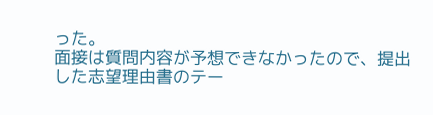った。
面接は質問内容が予想できなかったので、提出した志望理由書のテー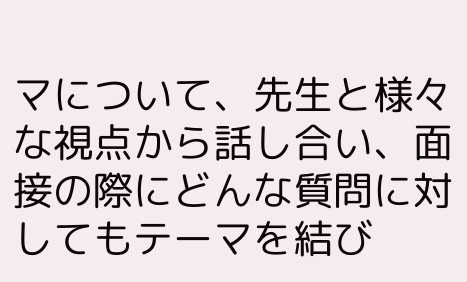マについて、先生と様々な視点から話し合い、面接の際にどんな質問に対してもテーマを結び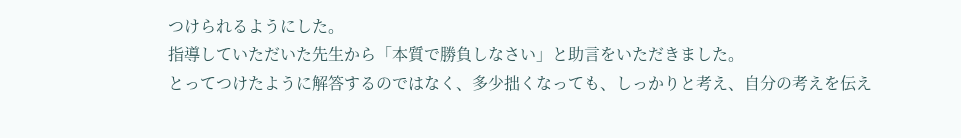つけられるようにした。
指導していただいた先生から「本質で勝負しなさい」と助言をいただきました。
とってつけたように解答するのではなく、多少拙くなっても、しっかりと考え、自分の考えを伝え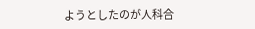ようとしたのが人科合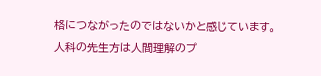格につながったのではないかと感じています。
人科の先生方は人間理解のプ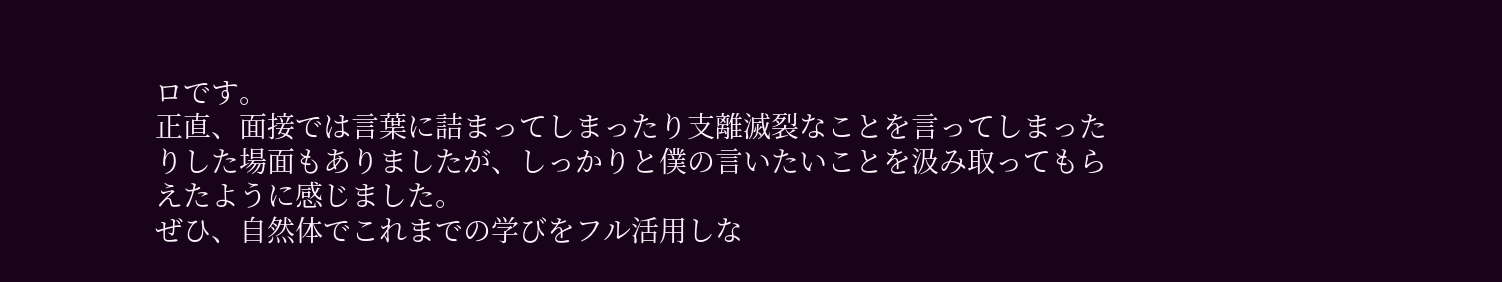ロです。
正直、面接では言葉に詰まってしまったり支離滅裂なことを言ってしまったりした場面もありましたが、しっかりと僕の言いたいことを汲み取ってもらえたように感じました。
ぜひ、自然体でこれまでの学びをフル活用しな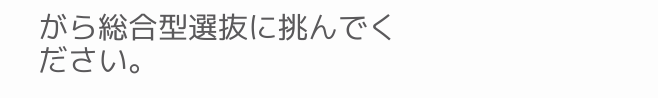がら総合型選抜に挑んでください。